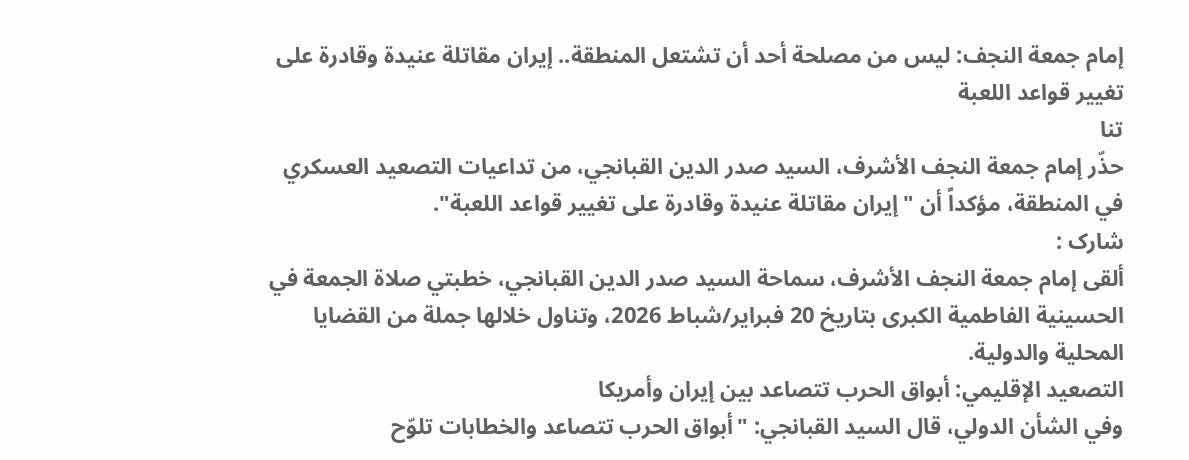إمام جمعة النجف: ليس من مصلحة أحد أن تشتعل المنطقة.. إيران مقاتلة عنيدة وقادرة على تغيير قواعد اللعبة
تنا
حذّر إمام جمعة النجف الأشرف، السيد صدر الدين القبانجي، من تداعيات التصعيد العسكري في المنطقة، مؤكداً أن "إيران مقاتلة عنيدة وقادرة على تغيير قواعد اللعبة".
شارک :
ألقى إمام جمعة النجف الأشرف، سماحة السيد صدر الدين القبانجي، خطبتي صلاة الجمعة في الحسينية الفاطمية الكبرى بتاريخ 20 فبراير/شباط 2026، وتناول خلالها جملة من القضايا المحلية والدولية.
التصعيد الإقليمي: أبواق الحرب تتصاعد بين إيران وأمريكا
وفي الشأن الدولي، قال السيد القبانجي: "أبواق الحرب تتصاعد والخطابات تلوّح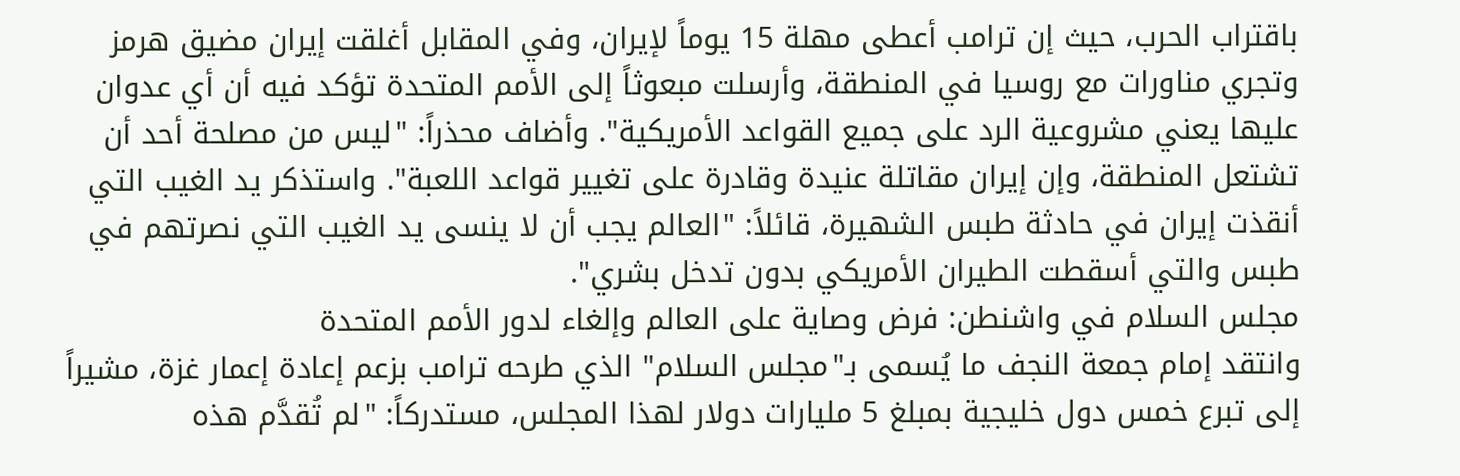باقتراب الحرب، حيث إن ترامب أعطى مهلة 15 يوماً لإيران، وفي المقابل أغلقت إيران مضيق هرمز وتجري مناورات مع روسيا في المنطقة، وأرسلت مبعوثاً إلى الأمم المتحدة تؤكد فيه أن أي عدوان عليها يعني مشروعية الرد على جميع القواعد الأمريكية". وأضاف محذراً: "ليس من مصلحة أحد أن تشتعل المنطقة، وإن إيران مقاتلة عنيدة وقادرة على تغيير قواعد اللعبة". واستذكر يد الغيب التي أنقذت إيران في حادثة طبس الشهيرة، قائلاً: "العالم يجب أن لا ينسى يد الغيب التي نصرتهم في طبس والتي أسقطت الطيران الأمريكي بدون تدخل بشري".
مجلس السلام في واشنطن: فرض وصاية على العالم وإلغاء لدور الأمم المتحدة
وانتقد إمام جمعة النجف ما يُسمى بـ"مجلس السلام" الذي طرحه ترامب بزعم إعادة إعمار غزة، مشيراً إلى تبرع خمس دول خليجية بمبلغ 5 مليارات دولار لهذا المجلس، مستدركاً: "لم تُقدَّم هذه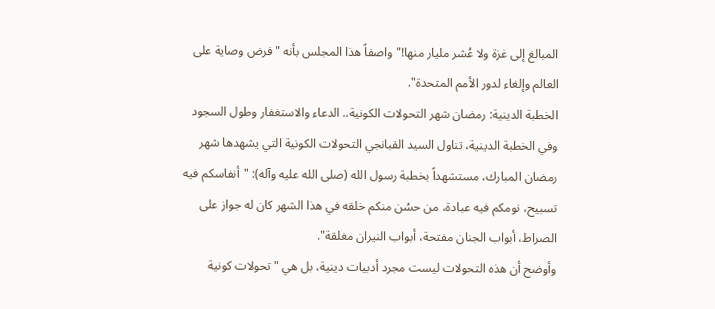المبالغ إلى غزة ولا عُشر مليار منها!" واصفاً هذا المجلس بأنه "فرض وصاية على العالم وإلغاء لدور الأمم المتحدة".
الخطبة الدينية: رمضان شهر التحولات الكونية.. الدعاء والاستغفار وطول السجود
وفي الخطبة الدينية، تناول السيد القبانجي التحولات الكونية التي يشهدها شهر رمضان المبارك، مستشهداً بخطبة رسول الله (صلى الله عليه وآله): "أنفاسكم فيه تسبيح، نومكم فيه عبادة، من حسُن منكم خلقه في هذا الشهر كان له جواز على الصراط، أبواب الجنان مفتحة، أبواب النيران مغلقة".
وأوضح أن هذه التحولات ليست مجرد أدبيات دينية، بل هي "تحولات كونية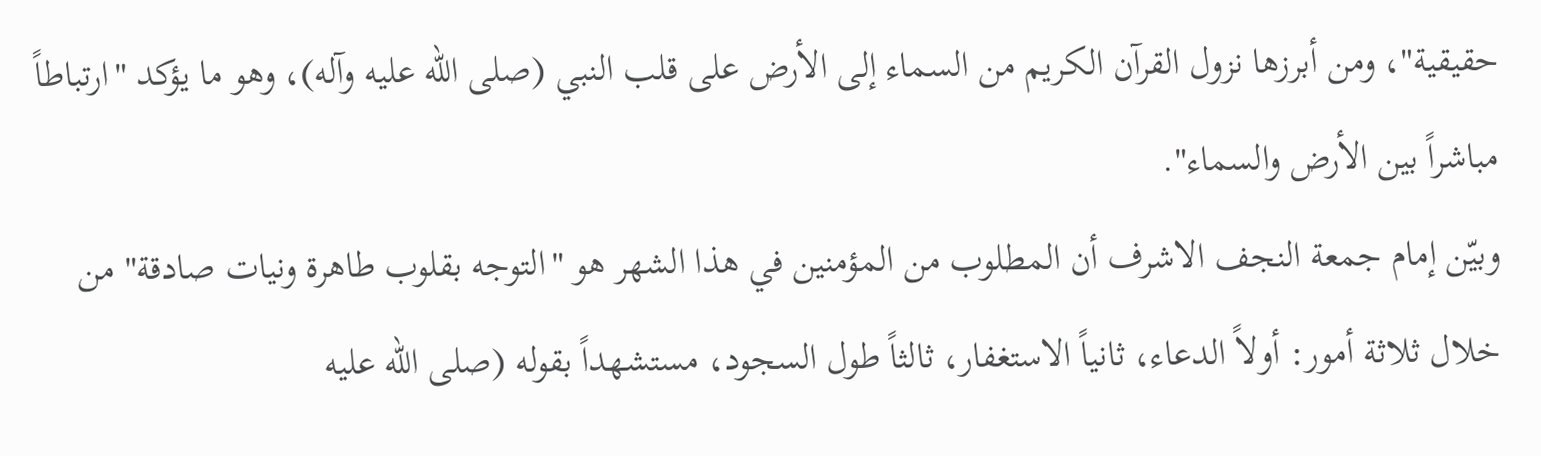حقيقية"، ومن أبرزها نزول القرآن الكريم من السماء إلى الأرض على قلب النبي (صلى الله عليه وآله)، وهو ما يؤكد "ارتباطاً مباشراً بين الأرض والسماء".
وبيّن إمام جمعة النجف الاشرف أن المطلوب من المؤمنين في هذا الشهر هو "التوجه بقلوب طاهرة ونيات صادقة" من خلال ثلاثة أمور: أولاً الدعاء، ثانياً الاستغفار، ثالثاً طول السجود، مستشهداً بقوله (صلى الله عليه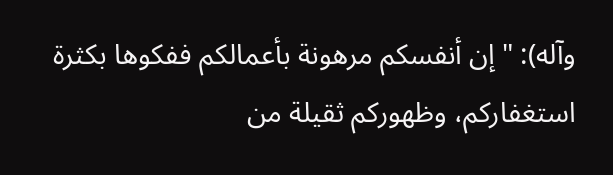وآله): "إن أنفسكم مرهونة بأعمالكم ففكوها بكثرة استغفاركم، وظهوركم ثقيلة من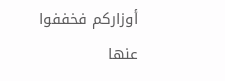أوزاركم فخففوا عنها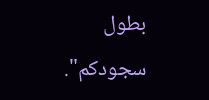بطول سجودكم".